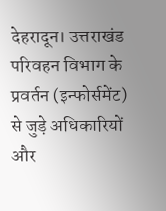देहरादून। उत्तराखंड परिवहन विभाग के प्रवर्तन (इन्फोर्समेंट) से जुड़े अधिकारियों और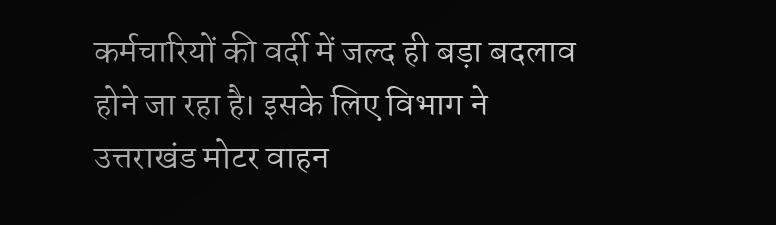कर्मचारियों की वर्दी में जल्द ही बड़ा बदलाव होने जा रहा है। इसके लिए विभाग ने उत्तराखंड मोटर वाहन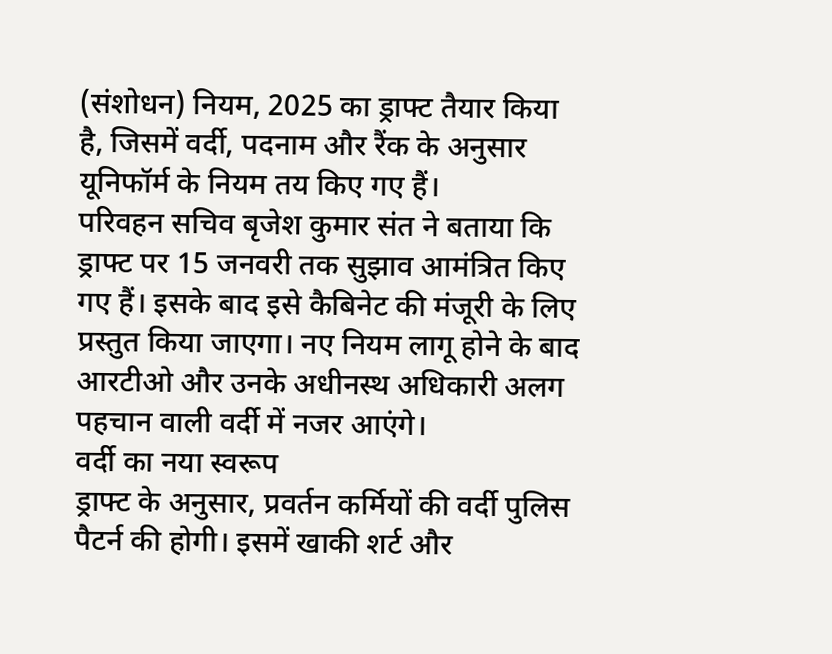(संशोधन) नियम, 2025 का ड्राफ्ट तैयार किया है, जिसमें वर्दी, पदनाम और रैंक के अनुसार यूनिफॉर्म के नियम तय किए गए हैं।
परिवहन सचिव बृजेश कुमार संत ने बताया कि ड्राफ्ट पर 15 जनवरी तक सुझाव आमंत्रित किए गए हैं। इसके बाद इसे कैबिनेट की मंजूरी के लिए प्रस्तुत किया जाएगा। नए नियम लागू होने के बाद आरटीओ और उनके अधीनस्थ अधिकारी अलग पहचान वाली वर्दी में नजर आएंगे।
वर्दी का नया स्वरूप
ड्राफ्ट के अनुसार, प्रवर्तन कर्मियों की वर्दी पुलिस पैटर्न की होगी। इसमें खाकी शर्ट और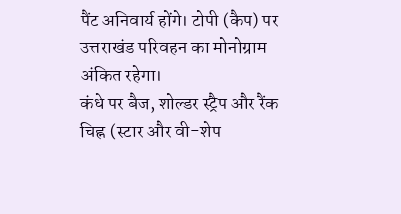पैंट अनिवार्य होंगे। टोपी (कैप) पर उत्तराखंड परिवहन का मोनोग्राम अंकित रहेगा।
कंधे पर बैज, शोल्डर स्ट्रैप और रैंक चिह्न (स्टार और वी-शेप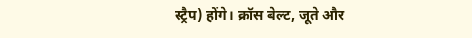स्ट्रैप) होंगे। क्रॉस बेल्ट, जूते और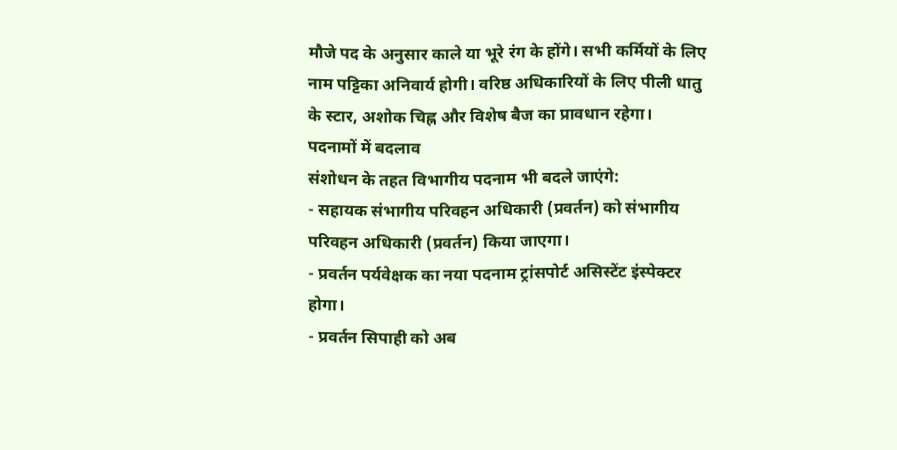मौजे पद के अनुसार काले या भूरे रंग के होंगे। सभी कर्मियों के लिए नाम पट्टिका अनिवार्य होगी। वरिष्ठ अधिकारियों के लिए पीली धातु के स्टार, अशोक चिह्न और विशेष बैज का प्रावधान रहेगा।
पदनामों में बदलाव
संशोधन के तहत विभागीय पदनाम भी बदले जाएंगे:
- सहायक संभागीय परिवहन अधिकारी (प्रवर्तन) को संभागीय परिवहन अधिकारी (प्रवर्तन) किया जाएगा।
- प्रवर्तन पर्यवेक्षक का नया पदनाम ट्रांसपोर्ट असिस्टेंट इंस्पेक्टर होगा।
- प्रवर्तन सिपाही को अब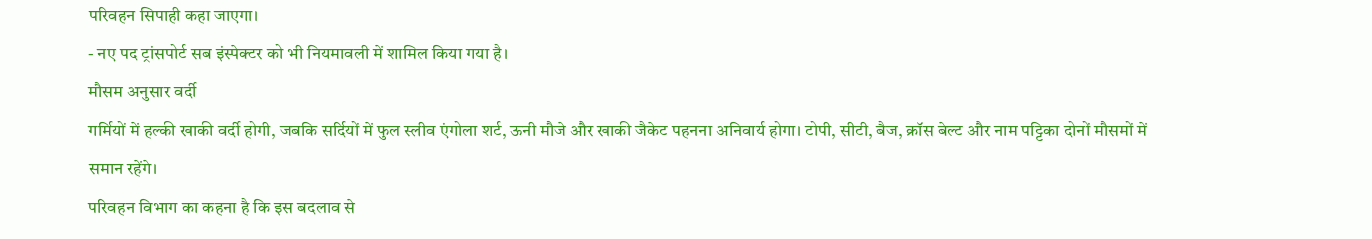परिवहन सिपाही कहा जाएगा।
- नए पद ट्रांसपोर्ट सब इंस्पेक्टर को भी नियमावली में शामिल किया गया है।
मौसम अनुसार वर्दी
गर्मियों में हल्की खाकी वर्दी होगी, जबकि सर्दियों में फुल स्लीव एंगोला शर्ट, ऊनी मौजे और खाकी जैकेट पहनना अनिवार्य होगा। टोपी, सीटी, बैज, क्रॉस बेल्ट और नाम पट्टिका दोनों मौसमों में समान रहेंगे।
परिवहन विभाग का कहना है कि इस बदलाव से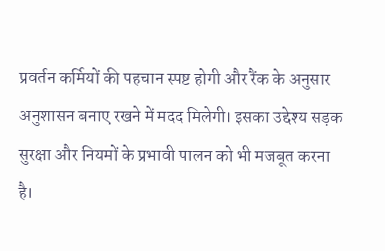प्रवर्तन कर्मियों की पहचान स्पष्ट होगी और रैंक के अनुसार अनुशासन बनाए रखने में मदद मिलेगी। इसका उद्देश्य सड़क सुरक्षा और नियमों के प्रभावी पालन को भी मजबूत करना है।